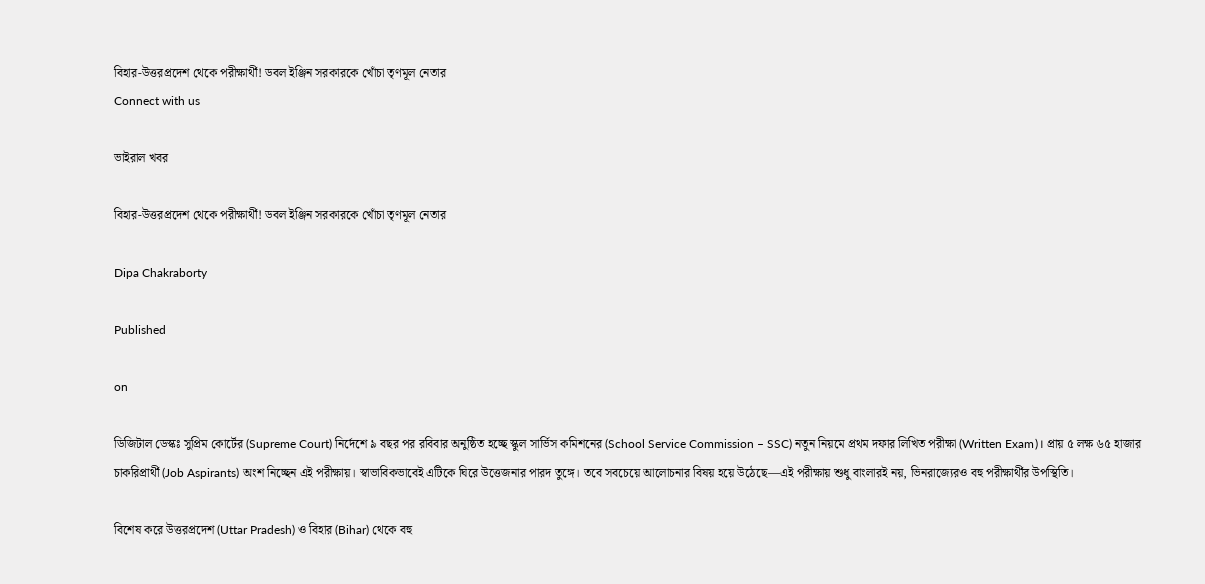বিহার-উত্তরপ্রদেশ থেকে পরীক্ষার্থী! ডবল ইঞ্জিন সরকারকে খোঁচা তৃণমূল নেতার
Connect with us

ভাইরাল খবর

বিহার-উত্তরপ্রদেশ থেকে পরীক্ষার্থী! ডবল ইঞ্জিন সরকারকে খোঁচা তৃণমূল নেতার

Dipa Chakraborty

Published

on

ডিজিটাল ডেস্কঃ সুপ্রিম কোর্টের (Supreme Court) নির্দেশে ৯ বছর পর রবিবার অনুষ্ঠিত হচ্ছে স্কুল সার্ভিস কমিশনের (School Service Commission – SSC) নতুন নিয়মে প্রথম দফার লিখিত পরীক্ষা (Written Exam)। প্রায় ৫ লক্ষ ৬৫ হাজার চাকরিপ্রার্থী (Job Aspirants) অংশ নিচ্ছেন এই পরীক্ষায়। স্বাভাবিকভাবেই এটিকে ঘিরে উত্তেজনার পারদ তুঙ্গে। তবে সবচেয়ে আলোচনার বিষয় হয়ে উঠেছে—এই পরীক্ষায় শুধু বাংলারই নয়, ভিনরাজ্যেরও বহু পরীক্ষার্থীর উপস্থিতি।

বিশেষ করে উত্তরপ্রদেশ (Uttar Pradesh) ও বিহার (Bihar) থেকে বহু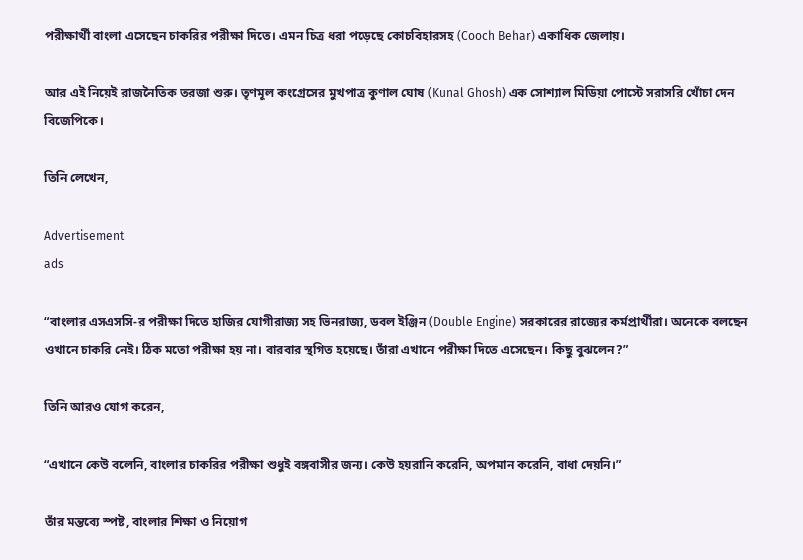পরীক্ষার্থী বাংলা এসেছেন চাকরির পরীক্ষা দিতে। এমন চিত্র ধরা পড়েছে কোচবিহারসহ (Cooch Behar) একাধিক জেলায়।

আর এই নিয়েই রাজনৈতিক তরজা শুরু। তৃণমূল কংগ্রেসের মুখপাত্র কুণাল ঘোষ (Kunal Ghosh) এক সোশ্যাল মিডিয়া পোস্টে সরাসরি খোঁচা দেন বিজেপিকে।

তিনি লেখেন,

Advertisement
ads

“বাংলার এসএসসি-র পরীক্ষা দিতে হাজির যোগীরাজ্য সহ ভিনরাজ্য, ডবল ইঞ্জিন (Double Engine) সরকারের রাজ্যের কর্মপ্রার্থীরা। অনেকে বলছেন ওখানে চাকরি নেই। ঠিক মতো পরীক্ষা হয় না। বারবার স্থগিত হয়েছে। তাঁরা এখানে পরীক্ষা দিতে এসেছেন। কিছু বুঝলেন?”

তিনি আরও যোগ করেন,

“এখানে কেউ বলেনি, বাংলার চাকরির পরীক্ষা শুধুই বঙ্গবাসীর জন্য। কেউ হয়রানি করেনি, অপমান করেনি, বাধা দেয়নি।”

তাঁর মন্তব্যে স্পষ্ট, বাংলার শিক্ষা ও নিয়োগ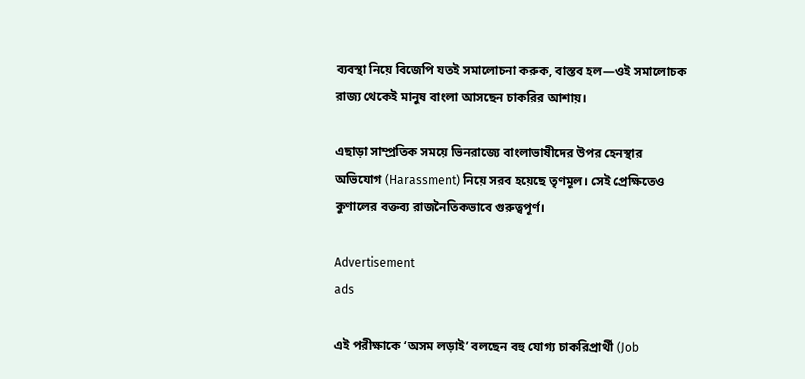ব্যবস্থা নিয়ে বিজেপি যতই সমালোচনা করুক, বাস্তব হল—ওই সমালোচক রাজ্য থেকেই মানুষ বাংলা আসছেন চাকরির আশায়।

এছাড়া সাম্প্রতিক সময়ে ভিনরাজ্যে বাংলাভাষীদের উপর হেনস্থার অভিযোগ (Harassment) নিয়ে সরব হয়েছে তৃণমূল। সেই প্রেক্ষিতেও কুণালের বক্তব্য রাজনৈতিকভাবে গুরুত্বপূর্ণ।

Advertisement
ads

এই পরীক্ষাকে ‘অসম লড়াই’ বলছেন বহু যোগ্য চাকরিপ্রার্থী (Job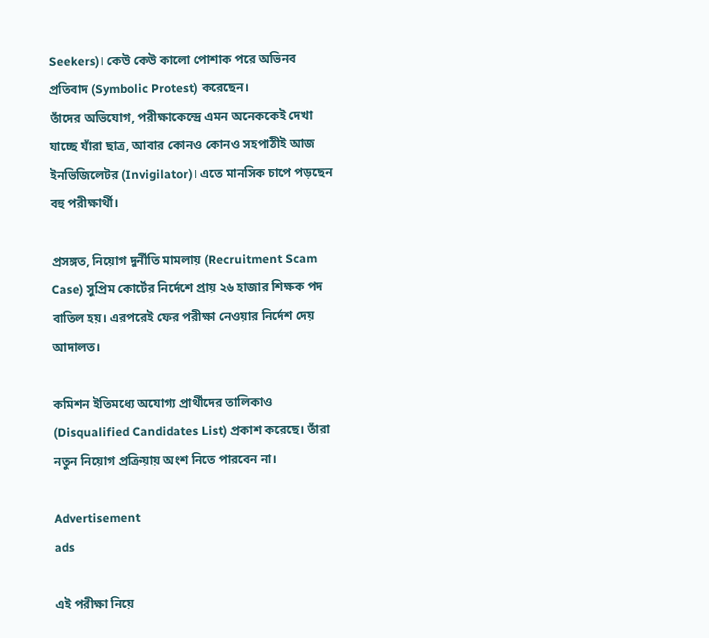Seekers)। কেউ কেউ কালো পোশাক পরে অভিনব প্রতিবাদ (Symbolic Protest) করেছেন।
তাঁদের অভিযোগ, পরীক্ষাকেন্দ্রে এমন অনেককেই দেখা যাচ্ছে যাঁরা ছাত্র, আবার কোনও কোনও সহপাঠীই আজ ইনভিজিলেটর (Invigilator)। এতে মানসিক চাপে পড়ছেন বহু পরীক্ষার্থী।

প্রসঙ্গত, নিয়োগ দুর্নীতি মামলায় (Recruitment Scam Case) সুপ্রিম কোর্টের নির্দেশে প্রায় ২৬ হাজার শিক্ষক পদ বাতিল হয়। এরপরেই ফের পরীক্ষা নেওয়ার নির্দেশ দেয় আদালত।

কমিশন ইতিমধ্যে অযোগ্য প্রার্থীদের তালিকাও (Disqualified Candidates List) প্রকাশ করেছে। তাঁরা নতুন নিয়োগ প্রক্রিয়ায় অংশ নিতে পারবেন না।

Advertisement
ads

এই পরীক্ষা নিয়ে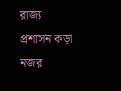রাজ্য প্রশাসন কড়া নজর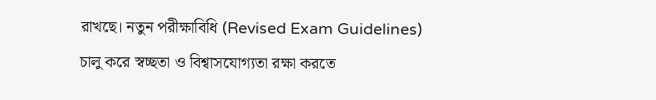রাখছে। নতুন পরীক্ষাবিধি (Revised Exam Guidelines) চালু করে স্বচ্ছতা ও বিশ্বাসযোগ্যতা রক্ষা করতে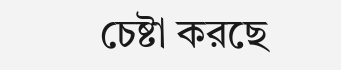চেষ্টা করছে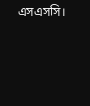এসএসসি।